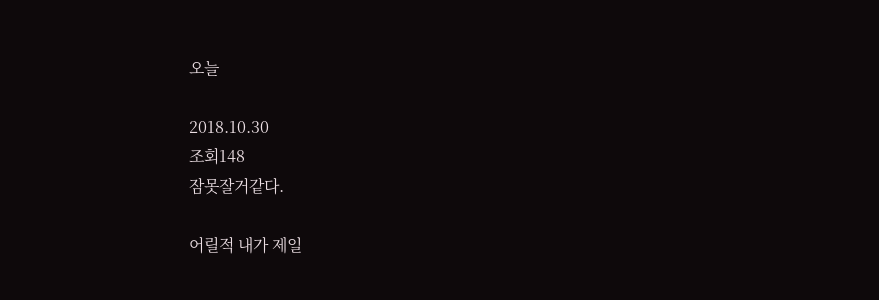오늘

2018.10.30
조회148
잠못잘거같다.

어릴적 내가 제일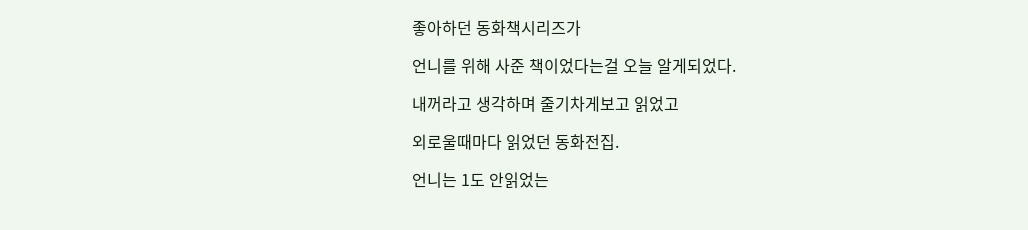좋아하던 동화책시리즈가

언니를 위해 사준 책이었다는걸 오늘 알게되었다.

내꺼라고 생각하며 줄기차게보고 읽었고

외로울때마다 읽었던 동화전집.

언니는 1도 안읽었는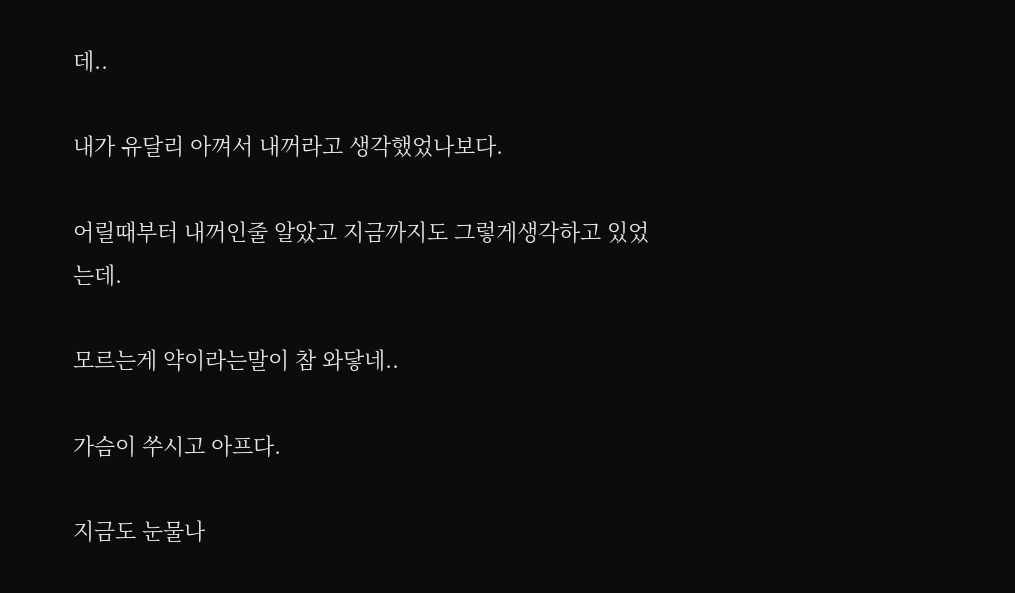데..

내가 유달리 아껴서 내꺼라고 생각했었나보다.

어릴때부터 내꺼인줄 알았고 지금까지도 그렇게생각하고 있었는데.

모르는게 약이라는말이 참 와닿네..

가슴이 쑤시고 아프다.

지금도 눈물나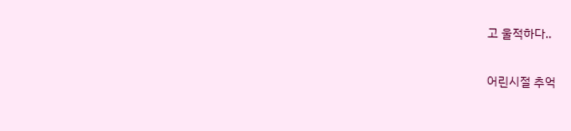고 울적하다..

어린시절 추억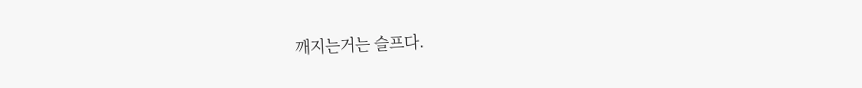깨지는거는 슬프다.